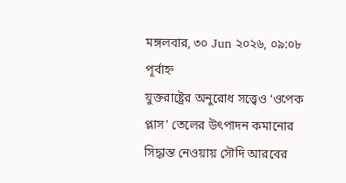মঙ্গলবার, ৩০ Jun ২০২৬, ০৯:০৮ পূর্বাহ্ন
যুক্তরাষ্ট্রের অনুরোধ সত্ত্বেও ‘ওপেক প্লাস’ তেলের উৎপাদন কমানোর সিদ্ধান্ত নেওয়ায় সৌদি আরবের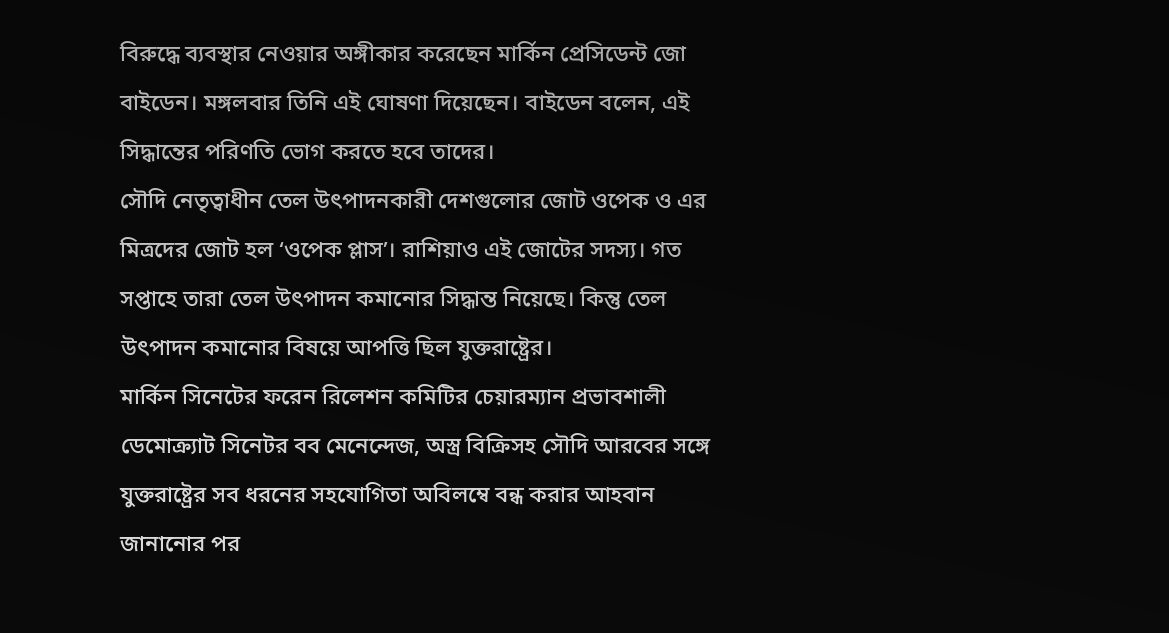বিরুদ্ধে ব্যবস্থার নেওয়ার অঙ্গীকার করেছেন মার্কিন প্রেসিডেন্ট জো বাইডেন। মঙ্গলবার তিনি এই ঘোষণা দিয়েছেন। বাইডেন বলেন, এই সিদ্ধান্তের পরিণতি ভোগ করতে হবে তাদের।
সৌদি নেতৃত্বাধীন তেল উৎপাদনকারী দেশগুলোর জোট ওপেক ও এর মিত্রদের জোট হল ‘ওপেক প্লাস’। রাশিয়াও এই জোটের সদস্য। গত সপ্তাহে তারা তেল উৎপাদন কমানোর সিদ্ধান্ত নিয়েছে। কিন্তু তেল উৎপাদন কমানোর বিষয়ে আপত্তি ছিল যুক্তরাষ্ট্রের।
মার্কিন সিনেটের ফরেন রিলেশন কমিটির চেয়ারম্যান প্রভাবশালী ডেমোক্র্যাট সিনেটর বব মেনেন্দেজ, অস্ত্র বিক্রিসহ সৌদি আরবের সঙ্গে যুক্তরাষ্ট্রের সব ধরনের সহযোগিতা অবিলম্বে বন্ধ করার আহবান জানানোর পর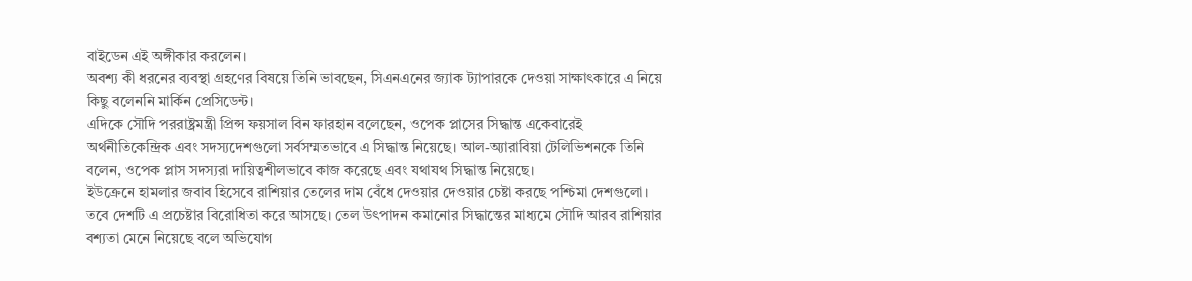বাইডেন এই অঙ্গীকার করলেন।
অবশ্য কী ধরনের ব্যবস্থা গ্রহণের বিষয়ে তিনি ভাবছেন, সিএনএনের জ্যাক ট্যাপারকে দেওয়া সাক্ষাৎকারে এ নিয়ে কিছু বলেননি মার্কিন প্রেসিডেন্ট।
এদিকে সৌদি পররাষ্ট্রমন্ত্রী প্রিন্স ফয়সাল বিন ফারহান বলেছেন, ওপেক প্লাসের সিদ্ধান্ত একেবারেই অর্থনীতিকেন্দ্রিক এবং সদস্যদেশগুলো সর্বসম্মতভাবে এ সিদ্ধান্ত নিয়েছে। আল-অ্যারাবিয়া টেলিভিশনকে তিনি বলেন, ওপেক প্লাস সদস্যরা দায়িত্বশীলভাবে কাজ করেছে এবং যথাযথ সিদ্ধান্ত নিয়েছে।
ইউক্রেনে হামলার জবাব হিসেবে রাশিয়ার তেলের দাম বেঁধে দেওয়ার দেওয়ার চেষ্টা করছে পশ্চিমা দেশগুলো। তবে দেশটি এ প্রচেষ্টার বিরোধিতা করে আসছে। তেল উৎপাদন কমানোর সিদ্ধান্তের মাধ্যমে সৌদি আরব রাশিয়ার বশ্যতা মেনে নিয়েছে বলে অভিযোগ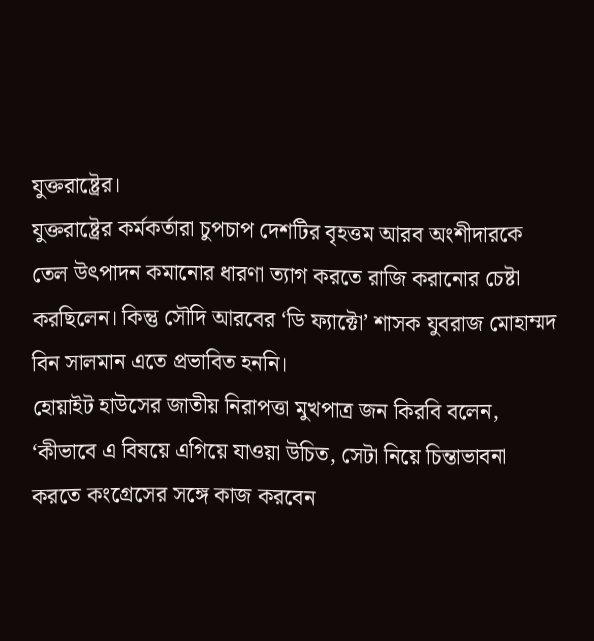যুক্তরাষ্ট্রের।
যুক্তরাষ্ট্রের কর্মকর্তারা চুপচাপ দেশটির বৃহত্তম আরব অংশীদারকে তেল উৎপাদন কমানোর ধারণা ত্যাগ করতে রাজি করানোর চেষ্টা করছিলেন। কিন্তু সৌদি আরবের ‘ডি ফ্যাক্টো’ শাসক যুবরাজ মোহাম্মদ বিন সালমান এতে প্রভাবিত হননি।
হোয়াইট হাউসের জাতীয় নিরাপত্তা মুখপাত্র জন কিরবি বলেন, ‘কীভাবে এ বিষয়ে এগিয়ে যাওয়া উচিত, সেটা নিয়ে চিন্তাভাবনা করতে কংগ্রেসের সঙ্গে কাজ করবেন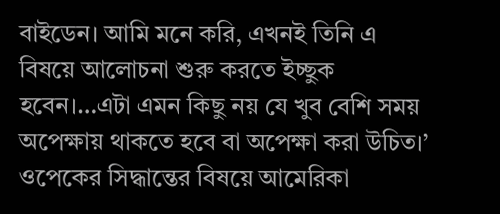বাইডেন। আমি মনে করি, এখনই তিনি এ বিষয়ে আলোচনা শুরু করতে ইচ্ছুক হবেন।…এটা এমন কিছু নয় যে খুব বেশি সময় অপেক্ষায় থাকতে হবে বা অপেক্ষা করা উচিত।’
ওপেকের সিদ্ধান্তের বিষয়ে আমেরিকা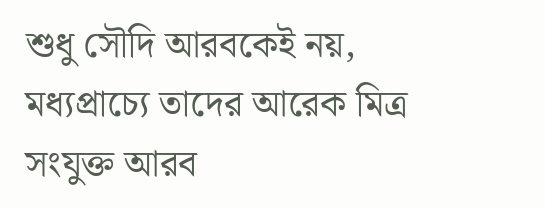শুধু সৌদি আরবকেই নয়, মধ্যপ্রাচ্যে তাদের আরেক মিত্র সংযুক্ত আরব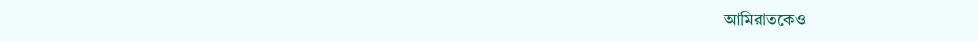আমিরাতকেও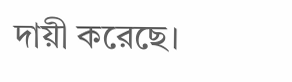দায়ী করেছে।